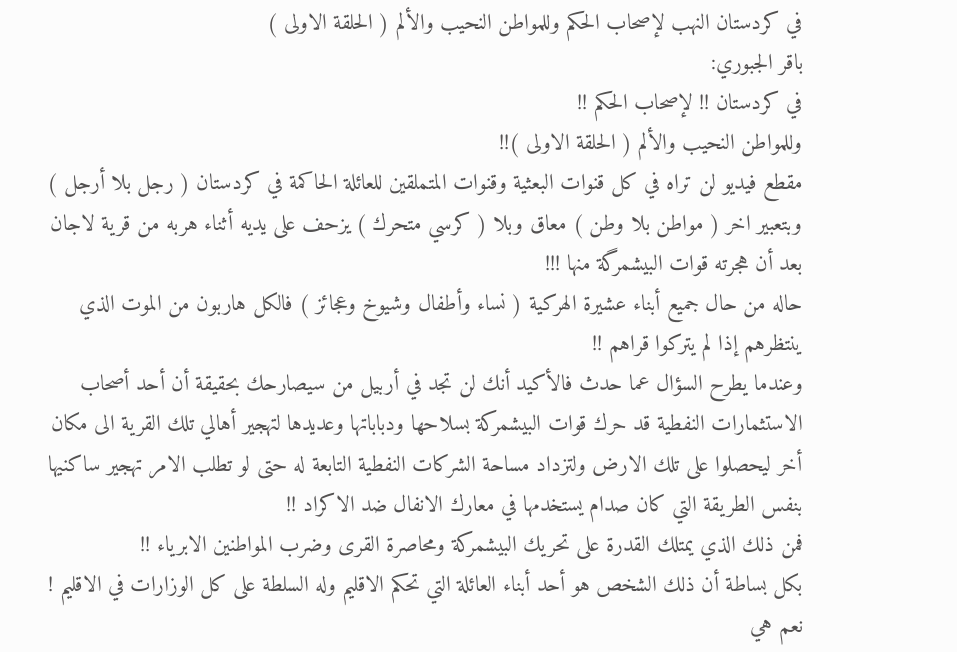في كردستان النهب لإصحاب الحكم وللمواطن النحيب والألم ( الحلقة الاولى )
باقر الجبوري:
في كردستان !! لإصحاب الحكم !!
وللمواطن النحيب والألم ( الحلقة الاولى )!!
مقطع فيديو لن تراه في كل قنوات البعثية وقنوات المتملقين للعائلة الحاكمة في كردستان ( رجل بلا أرجل ) وبتعبير اخر ( مواطن بلا وطن ) معاق وبلا ( كرسي متحرك ) يزحف على يديه أثناء هربه من قرية لاجان بعد أن هجرته قوات البيشمرگة منها !!!
حاله من حال جميع أبناء عشيرة الهركية ( نساء وأطفال وشيوخ وعجائز ) فالكل هاربون من الموت الذي ينتظرهم إذا لم يتركوا قراهم !!
وعندما يطرح السؤال عما حدث فالأكيد أنك لن تجد في أربيل من سيصارحك بحقيقة أن أحد أصحاب الاستثمارات النفطية قد حرك قوات البيشمركة بسلاحها ودباباتها وعديدها لتهجير أهالي تلك القرية الى مكان أخر ليحصلوا على تلك الارض ولتزداد مساحة الشركات النفطية التابعة له حتى لو تطلب الامر تهجير ساكنيها بنفس الطريقة التي كان صدام يستخدمها في معارك الانفال ضد الاكراد !!
فمن ذلك الذي يمتلك القدرة على تحريك البيشمركة ومحاصرة القرى وضرب المواطنين الابرياء !!
بكل بساطة أن ذلك الشخص هو أحد أبناء العائلة التي تحكم الاقليم وله السلطة على كل الوزارات في الاقليم !
نعم هي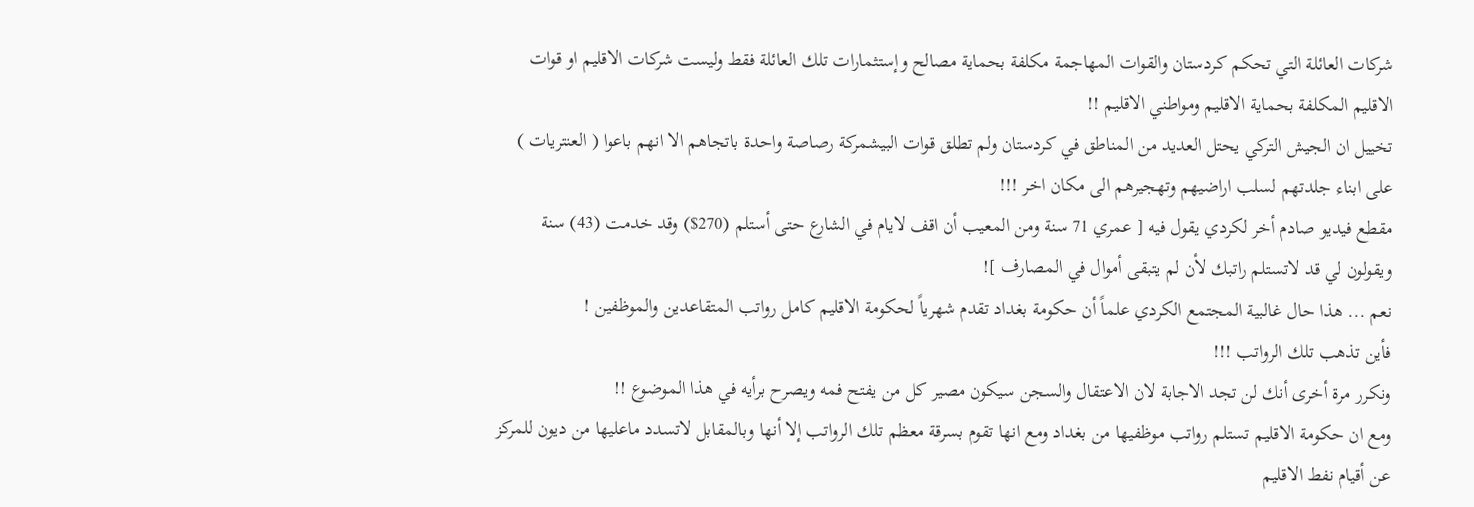شركات العائلة التي تحكم كردستان والقوات المهاجمة مكلفة بحماية مصالح وإستثمارات تلك العائلة فقط وليست شركات الاقليم او قوات الاقليم المكلفة بحماية الاقليم ومواطني الاقليم !!
تخييل ان الجيش التركي يحتل العديد من المناطق في كردستان ولم تطلق قوات البيشمركة رصاصة واحدة باتجاهم الا انهم باعوا ( العنتريات ) على ابناء جلدتهم لسلب اراضيهم وتهجيرهم الى مكان اخر !!!
مقطع فيديو صادم أخر لكردي يقول فيه [ عمري 71 سنة ومن المعيب أن اقف لايام في الشارع حتى أستلم (270$) وقد خدمت (43) سنة ويقولون لي قد لاتستلم راتبك لأن لم يتبقى أموال في المصارف ]!
نعم ... هذا حال غالبية المجتمع الكردي علماً أن حكومة بغداد تقدم شهرياً لحكومة الاقليم كامل رواتب المتقاعدين والموظفين !
فأين تذهب تلك الرواتب !!!
ونكرر مرة أخرى أنك لن تجد الاجابة لان الاعتقال والسجن سيكون مصير كل من يفتح فمه ويصرح برأيه في هذا الموضوع !!
ومع ان حكومة الاقليم تستلم رواتب موظفيها من بغداد ومع انها تقوم بسرقة معظم تلك الرواتب إلا أنها وبالمقابل لاتسدد ماعليها من ديون للمركز عن أقيام نفط الاقليم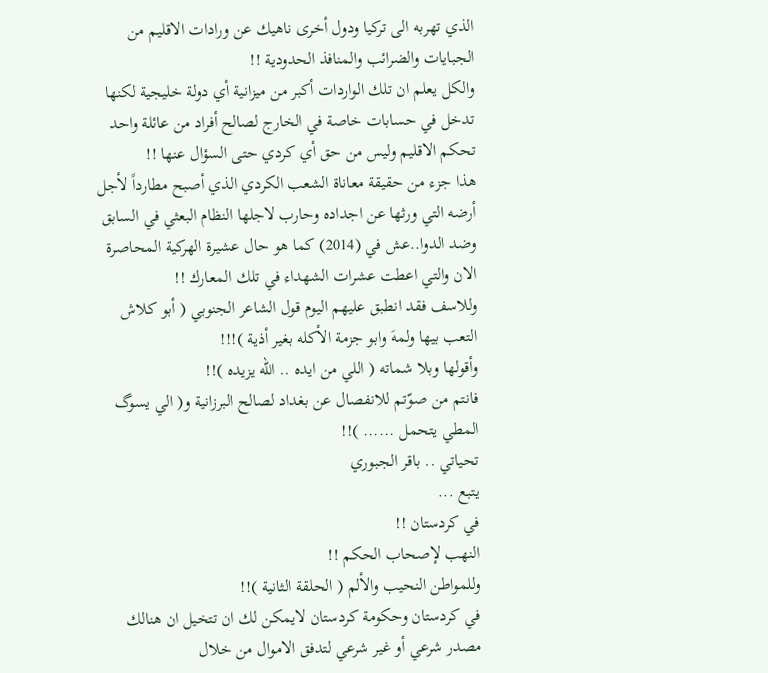الذي تهربه الى تركيا ودول أخرى ناهيك عن ورادات الاقليم من الجبايات والضرائب والمنافذ الحدودية !!
والكل يعلم ان تلك الواردات أكبر من ميزانية أي دولة خليجية لكنها تدخل في حسابات خاصة في الخارج لصالح أفراد من عائلة واحد تحكم الاقليم وليس من حق أي كردي حتى السؤال عنها !!
هذا جزء من حقيقة معاناة الشعب الكردي الذي أصبح مطارداً لأجل أرضه التي ورثها عن اجداده وحارب لاجلها النظام البعثي في السابق وضد الدوا..عش في (2014) كما هو حال عشيرة الهركية المحاصرة الان والتي اعطت عشرات الشهداء في تلك المعارك !!
وللاسف فقد انطبق عليهم اليوم قول الشاعر الجنوبي ( أبو كلاش التعب بيها ولمهَ وابو جزمة الأكله بغير أذية )!!!
وأقولها وبلا شماته ( اللي من ايده .. الله يزيده )!!
فانتم من صوّتم للانفصال عن بغداد لصالح البرزانية و( الي يسوگ المطي يتحمل ...... )!!
تحياتي .. باقر الجبوري
يتبع ...
في كردستان !!
النهب لإصحاب الحكم !!
وللمواطن النحيب والألم ( الحلقة الثانية )!!
في كردستان وحكومة كردستان لايمكن لك ان تتخيل ان هنالك مصدر شرعي أو غير شرعي لتدفق الاموال من خلال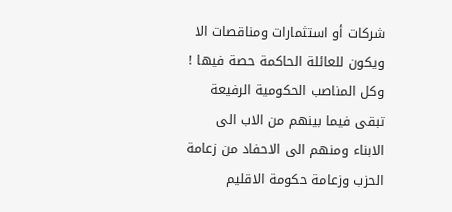شركات أو استثمارات ومناقصات الا ويكون للعائلة الحاكمة حصة فيها !
وكل المناصب الحكومية الرفيعة تبقى فيما بينهم من الاب الى الابناء ومنهم الى الاحفاد من زعامة الحزب وزعامة حكومة الاقليم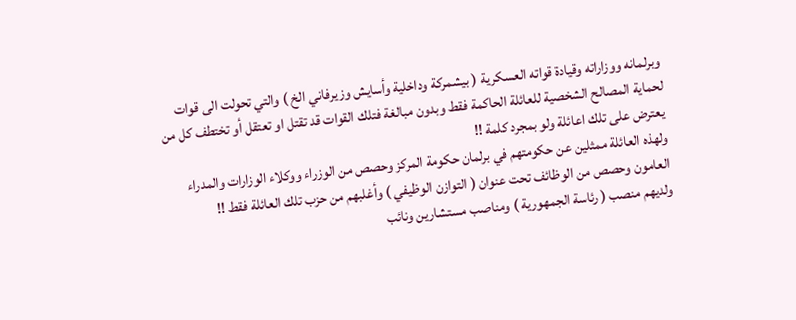وبرلمانه ووزاراته وقيادة قواته العسكرية ( بيشمركة وداخلية وأسايش وزيرفاني الخ ) والتي تحولت الى قوات لحماية المصالح الشخصية للعائلة الحاكمة فقط وبدون مبالغة فتلك القوات قد تقتل او تعتقل أو تختطف كل من يعترض على تلك اعائلة ولو بمجرد كلمة !!
ولهذه العائلة ممثلين عن حكومتهم في برلمان حكومة المركز وحصص من الوزراء ووكلاء الوزارات والمدراء العامون وحصص من الوظائف تحت عنوان ( التوازن الوظيفي ) وأغلبهم من حزب تلك العائلة فقط !!
ولديهم منصب ( رئاسة الجمهورية ) ومناصب مستشارين ونائب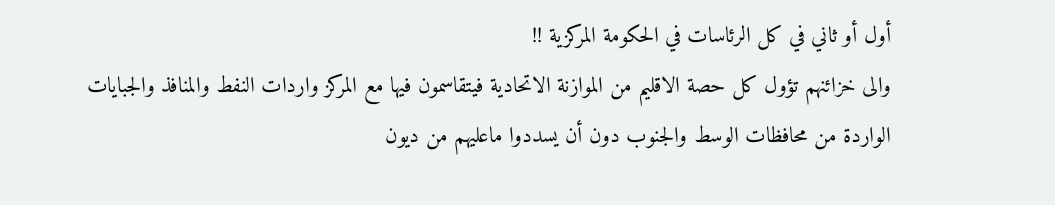أول أو ثاني في كل الرئاسات في الحكومة المركزية !!
والى خزائنهم تؤول كل حصة الاقليم من الموازنة الاتحادية فيتقاسمون فيها مع المركز واردات النفط والمنافذ والجبايات الواردة من محافظات الوسط والجنوب دون أن يسددوا ماعليهم من ديون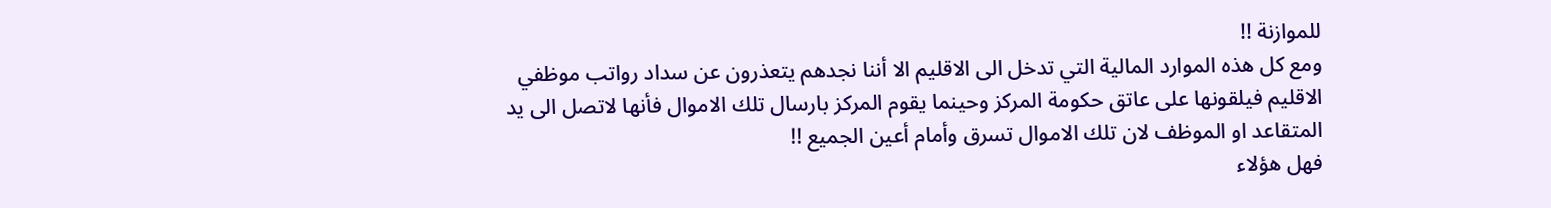للموازنة !!
ومع كل هذه الموارد المالية التي تدخل الى الاقليم الا أننا نجدهم يتعذرون عن سداد رواتب موظفي الاقليم فيلقونها على عاتق حكومة المركز وحينما يقوم المركز بارسال تلك الاموال فأنها لاتصل الى يد المتقاعد او الموظف لان تلك الاموال تسرق وأمام أعين الجميع !!
فهل هؤلاء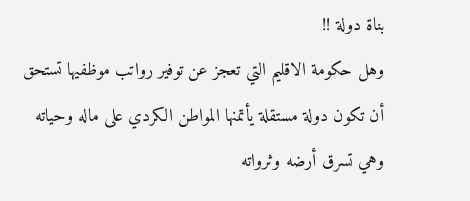بناة دولة !!
وهل حكومة الاقليم التي تعجز عن توفير رواتب موظفيها تستحق أن تكون دولة مستقلة يأتمنها المواطن الكردي على ماله وحياته وهي تسرق أرضه وثرواته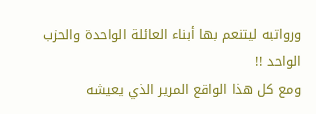ورواتبه ليتنعم بها أبناء العائلة الواحدة والحزب الواحد !!
ومع كل هذا الواقع المرير الذي يعيشه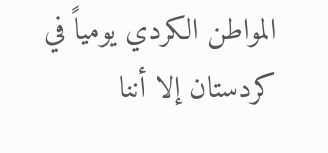المواطن الكردي يومياً في كردستان إلا أننا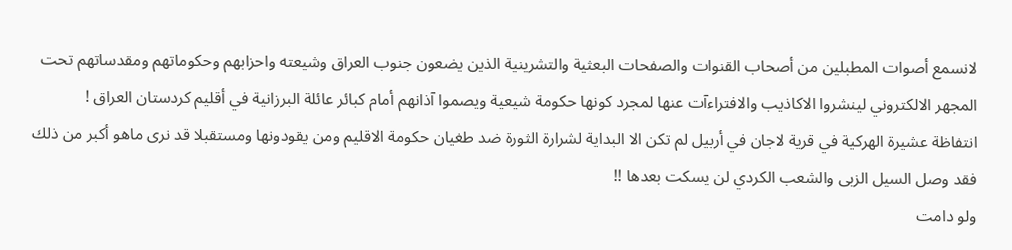لانسمع أصوات المطبلين من أصحاب القنوات والصفحات البعثية والتشرينية الذين يضعون جنوب العراق وشيعته واحزابهم وحكوماتهم ومقدساتهم تحت المجهر الالكتروني لينشروا الاكاذيب والافتراءآت عنها لمجرد كونها حكومة شيعية ويصموا آذانهم أمام كبائر عائلة البرزانية في أقليم كردستان العراق !
انتفاظة عشيرة الهركية في قرية لاجان في أربيل لم تكن الا البداية لشرارة الثورة ضد طغيان حكومة الاقليم ومن يقودونها ومستقبلا قد نرى ماهو أكبر من ذلك فقد وصل السيل الزبى والشعب الكردي لن يسكت بعدها !!
ولو دامت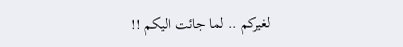لغيركم .. لما جائت اليكم !!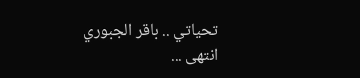تحياتي .. باقر الجبوري
انتهى ...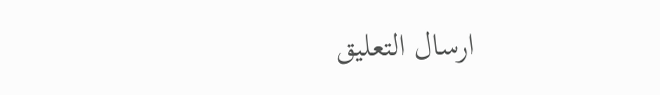ارسال التعليق